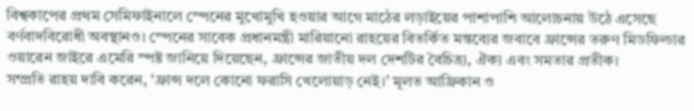বিশ্বকাপের প্রথম সেমিফাইনালে স্পেনের মুখোমুখি হওয়ার আগে মাঠের লড়াইয়ের পাশাপাশি আলোচনায় উঠে এসেছে বর্ণবাদবিরোধী অবস্থানও। স্পেনের সাবেক প্রধানমন্ত্রী মারিয়ানো রাহয়ের বিতর্কিত মন্তব্যের জবাবে ফ্রান্সের তরুণ মিডফিল্ডার ওয়ারেন জাইরে এমেরি স্পষ্ট জানিয়ে দিয়েছেন, ফ্রান্সের জাতীয় দল দেশটির বৈচিত্র্য, ঐক্য এবং সমতার প্রতীক।
সম্প্রতি রাহয় দাবি করেন, ‘ফ্রান্স দলে কোনো ফরাসি খেলোয়াড় নেই।’ মূলত আফ্রিকান ও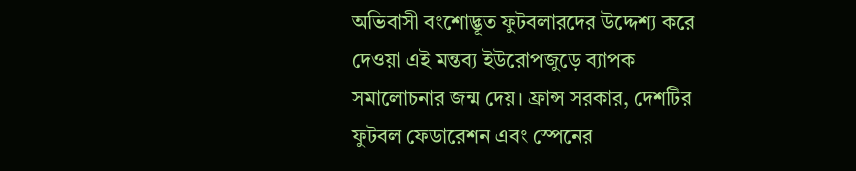অভিবাসী বংশোদ্ভূত ফুটবলারদের উদ্দেশ্য করে দেওয়া এই মন্তব্য ইউরোপজুড়ে ব্যাপক সমালোচনার জন্ম দেয়। ফ্রান্স সরকার, দেশটির ফুটবল ফেডারেশন এবং স্পেনের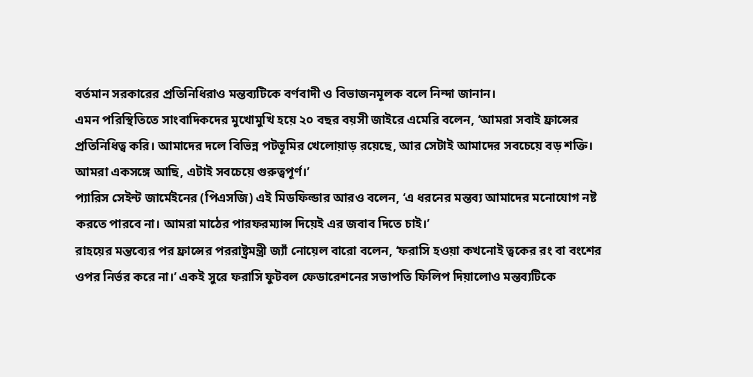বর্তমান সরকারের প্রতিনিধিরাও মন্তব্যটিকে বর্ণবাদী ও বিভাজনমূলক বলে নিন্দা জানান।
এমন পরিস্থিতিতে সাংবাদিকদের মুখোমুখি হয়ে ২০ বছর বয়সী জাইরে এমেরি বলেন, ‘আমরা সবাই ফ্রান্সের প্রতিনিধিত্ব করি। আমাদের দলে বিভিন্ন পটভূমির খেলোয়াড় রয়েছে, আর সেটাই আমাদের সবচেয়ে বড় শক্তি। আমরা একসঙ্গে আছি, এটাই সবচেয়ে গুরুত্বপূর্ণ।’
প্যারিস সেইন্ট জার্মেইনের (পিএসজি) এই মিডফিল্ডার আরও বলেন, ‘এ ধরনের মন্তব্য আমাদের মনোযোগ নষ্ট করতে পারবে না। আমরা মাঠের পারফরম্যান্স দিয়েই এর জবাব দিতে চাই।’
রাহয়ের মন্তব্যের পর ফ্রান্সের পররাষ্ট্রমন্ত্রী জ্যাঁ নোয়েল বারো বলেন, ‘ফরাসি হওয়া কখনোই ত্বকের রং বা বংশের ওপর নির্ভর করে না।’ একই সুরে ফরাসি ফুটবল ফেডারেশনের সভাপতি ফিলিপ দিয়ালোও মন্তব্যটিকে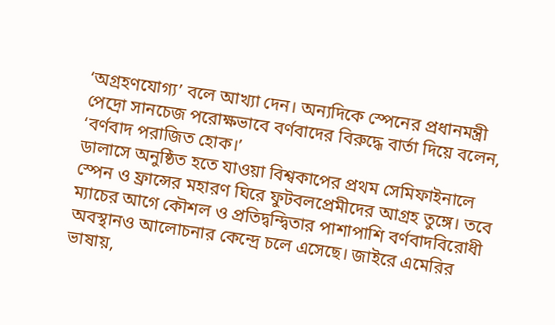‘অগ্রহণযোগ্য’ বলে আখ্যা দেন। অন্যদিকে স্পেনের প্রধানমন্ত্রী পেদ্রো সানচেজ পরোক্ষভাবে বর্ণবাদের বিরুদ্ধে বার্তা দিয়ে বলেন, ‘বর্ণবাদ পরাজিত হোক।’
ডালাসে অনুষ্ঠিত হতে যাওয়া বিশ্বকাপের প্রথম সেমিফাইনালে স্পেন ও ফ্রান্সের মহারণ ঘিরে ফুটবলপ্রেমীদের আগ্রহ তুঙ্গে। তবে ম্যাচের আগে কৌশল ও প্রতিদ্বন্দ্বিতার পাশাপাশি বর্ণবাদবিরোধী অবস্থানও আলোচনার কেন্দ্রে চলে এসেছে। জাইরে এমেরির ভাষায়,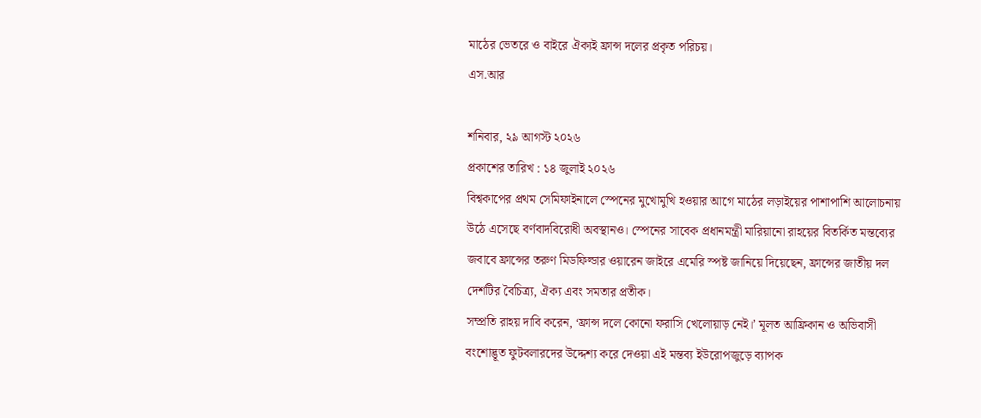মাঠের ভেতরে ও বাইরে ঐক্যই ফ্রান্স দলের প্রকৃত পরিচয়।
এস.আর

শনিবার, ২৯ আগস্ট ২০২৬
প্রকাশের তারিখ : ১৪ জুলাই ২০২৬
বিশ্বকাপের প্রথম সেমিফাইনালে স্পেনের মুখোমুখি হওয়ার আগে মাঠের লড়াইয়ের পাশাপাশি আলোচনায় উঠে এসেছে বর্ণবাদবিরোধী অবস্থানও। স্পেনের সাবেক প্রধানমন্ত্রী মারিয়ানো রাহয়ের বিতর্কিত মন্তব্যের জবাবে ফ্রান্সের তরুণ মিডফিল্ডার ওয়ারেন জাইরে এমেরি স্পষ্ট জানিয়ে দিয়েছেন, ফ্রান্সের জাতীয় দল দেশটির বৈচিত্র্য, ঐক্য এবং সমতার প্রতীক।
সম্প্রতি রাহয় দাবি করেন, ‘ফ্রান্স দলে কোনো ফরাসি খেলোয়াড় নেই।’ মূলত আফ্রিকান ও অভিবাসী বংশোদ্ভূত ফুটবলারদের উদ্দেশ্য করে দেওয়া এই মন্তব্য ইউরোপজুড়ে ব্যাপক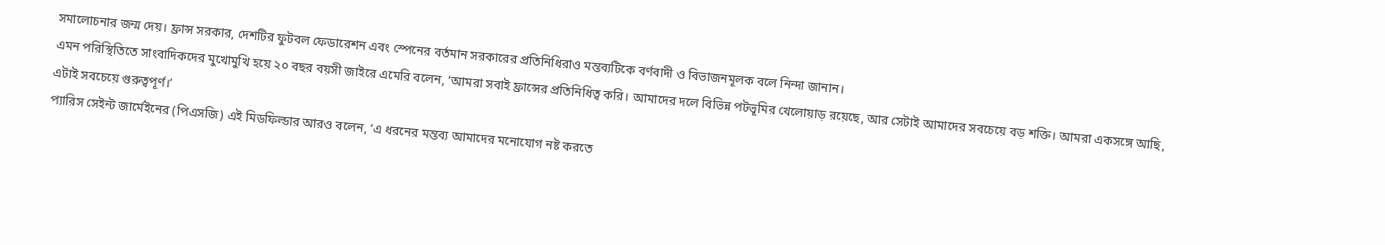সমালোচনার জন্ম দেয়। ফ্রান্স সরকার, দেশটির ফুটবল ফেডারেশন এবং স্পেনের বর্তমান সরকারের প্রতিনিধিরাও মন্তব্যটিকে বর্ণবাদী ও বিভাজনমূলক বলে নিন্দা জানান।
এমন পরিস্থিতিতে সাংবাদিকদের মুখোমুখি হয়ে ২০ বছর বয়সী জাইরে এমেরি বলেন, ‘আমরা সবাই ফ্রান্সের প্রতিনিধিত্ব করি। আমাদের দলে বিভিন্ন পটভূমির খেলোয়াড় রয়েছে, আর সেটাই আমাদের সবচেয়ে বড় শক্তি। আমরা একসঙ্গে আছি, এটাই সবচেয়ে গুরুত্বপূর্ণ।’
প্যারিস সেইন্ট জার্মেইনের (পিএসজি) এই মিডফিল্ডার আরও বলেন, ‘এ ধরনের মন্তব্য আমাদের মনোযোগ নষ্ট করতে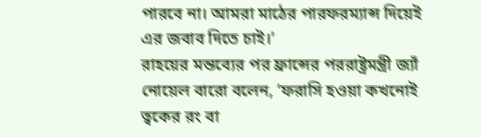পারবে না। আমরা মাঠের পারফরম্যান্স দিয়েই এর জবাব দিতে চাই।’
রাহয়ের মন্তব্যের পর ফ্রান্সের পররাষ্ট্রমন্ত্রী জ্যাঁ নোয়েল বারো বলেন, ‘ফরাসি হওয়া কখনোই ত্বকের রং বা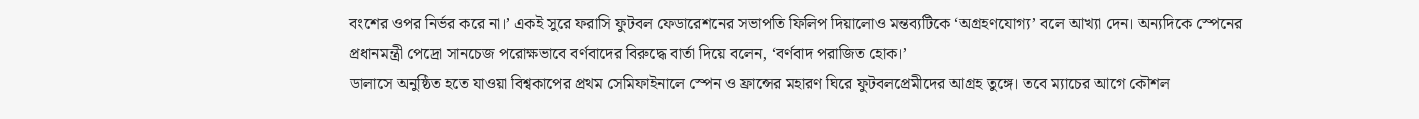বংশের ওপর নির্ভর করে না।’ একই সুরে ফরাসি ফুটবল ফেডারেশনের সভাপতি ফিলিপ দিয়ালোও মন্তব্যটিকে ‘অগ্রহণযোগ্য’ বলে আখ্যা দেন। অন্যদিকে স্পেনের প্রধানমন্ত্রী পেদ্রো সানচেজ পরোক্ষভাবে বর্ণবাদের বিরুদ্ধে বার্তা দিয়ে বলেন, ‘বর্ণবাদ পরাজিত হোক।’
ডালাসে অনুষ্ঠিত হতে যাওয়া বিশ্বকাপের প্রথম সেমিফাইনালে স্পেন ও ফ্রান্সের মহারণ ঘিরে ফুটবলপ্রেমীদের আগ্রহ তুঙ্গে। তবে ম্যাচের আগে কৌশল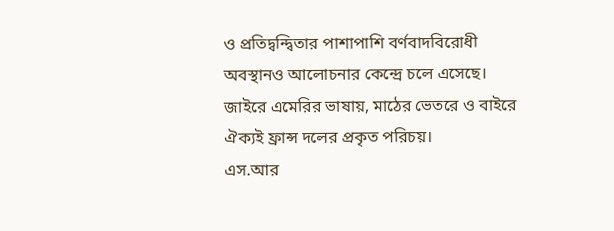ও প্রতিদ্বন্দ্বিতার পাশাপাশি বর্ণবাদবিরোধী অবস্থানও আলোচনার কেন্দ্রে চলে এসেছে। জাইরে এমেরির ভাষায়, মাঠের ভেতরে ও বাইরে ঐক্যই ফ্রান্স দলের প্রকৃত পরিচয়।
এস.আর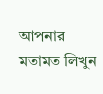আপনার মতামত লিখুন